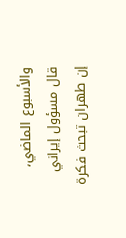والأسبوع الماضي، قال مسؤول إيراني إن طهران تبحث فكرة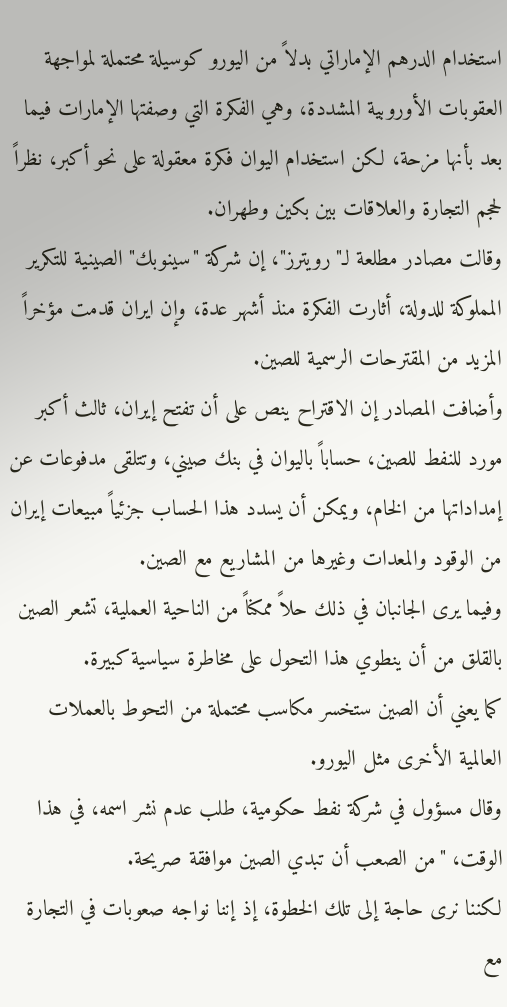استخدام الدرهم الإماراتي بدلاً من اليورو كوسيلة محتملة لمواجهة العقوبات الأوروبية المشددة، وهي الفكرة التي وصفتها الإمارات فيما بعد بأنها مزحة، لكن استخدام اليوان فكرة معقولة على نحو أكبر، نظراً لحجم التجارة والعلاقات بين بكين وطهران.
وقالت مصادر مطلعة لـ"رويترز"، إن شركة "سينوبك" الصينية للتكرير المملوكة للدولة، أثارت الفكرة منذ أشهر عدة، وإن ايران قدمت مؤخراً المزيد من المقترحات الرسمية للصين.
وأضافت المصادر إن الاقتراح ينص على أن تفتح إيران، ثالث أكبر مورد للنفط للصين، حساباً باليوان في بنك صيني، وتتلقى مدفوعات عن إمداداتها من الخام، ويمكن أن يسدد هذا الحساب جزئياً مبيعات إيران من الوقود والمعدات وغيرها من المشاريع مع الصين.
وفيما يرى الجانبان في ذلك حلاً ممكناً من الناحية العملية، تشعر الصين بالقلق من أن ينطوي هذا التحول على مخاطرة سياسية كبيرة.
كما يعني أن الصين ستخسر مكاسب محتملة من التحوط بالعملات العالمية الأخرى مثل اليورو.
وقال مسؤول في شركة نفط حكومية، طلب عدم نشر اسمه، في هذا الوقت، "من الصعب أن تبدي الصين موافقة صريحة.
لكننا نرى حاجة إلى تلك الخطوة، إذ إننا نواجه صعوبات في التجارة مع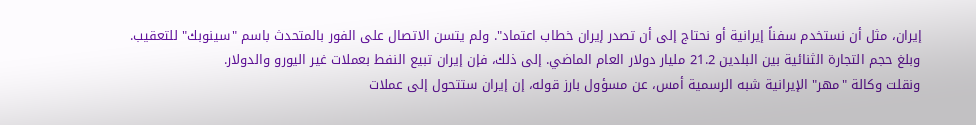إيران، مثل أن نستخدم سفناً إيرانية أو نحتاج إلى أن تصدر إيران خطاب اعتماد". ولم يتسن الاتصال على الفور بالمتحدث باسم "سينوبك" للتعقيب.
وبلغ حجم التجارة الثنائية بين البلدين 21.2 مليار دولار العام الماضي. إلى ذلك، فإن إيران تبيع النفط بعملات غير اليورو والدولار.
ونقلت وكالة "مهر" الإيرانية شبه الرسمية أمس، عن مسؤول بارز قوله، إن إيران ستتحول إلى عملات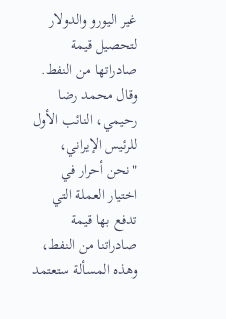غير اليورو والدولار لتحصيل قيمة صادراتها من النفط.
وقال محمد رضا رحيمي، النائب الأول للرئيس الإيراني، "نحن أحرار في اختيار العملة التي تدفع بها قيمة صادراتنا من النفط، وهذه المسألة ستعتمد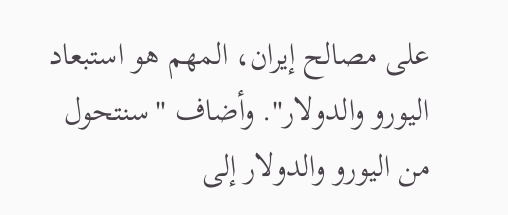على مصالح إيران، المهم هو استبعاد اليورو والدولار". وأضاف "سنتحول من اليورو والدولار إلى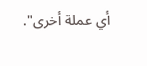أي عملة أخرى".